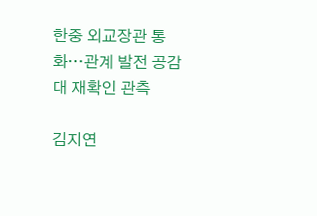한중 외교장관 통화…관계 발전 공감대 재확인 관측

김지연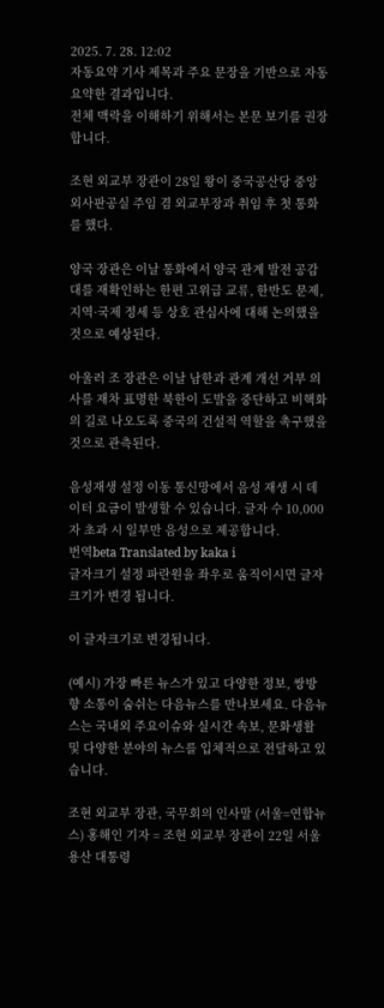2025. 7. 28. 12:02
자동요약 기사 제목과 주요 문장을 기반으로 자동요약한 결과입니다.
전체 맥락을 이해하기 위해서는 본문 보기를 권장합니다.

조현 외교부 장관이 28일 왕이 중국공산당 중앙외사판공실 주임 겸 외교부장과 취임 후 첫 통화를 했다.

양국 장관은 이날 통화에서 양국 관계 발전 공감대를 재확인하는 한편 고위급 교류, 한반도 문제, 지역·국제 정세 등 상호 관심사에 대해 논의했을 것으로 예상된다.

아울러 조 장관은 이날 남한과 관계 개선 거부 의사를 재차 표명한 북한이 도발을 중단하고 비핵화의 길로 나오도록 중국의 건설적 역할을 촉구했을 것으로 관측된다.

음성재생 설정 이동 통신망에서 음성 재생 시 데이터 요금이 발생할 수 있습니다. 글자 수 10,000자 초과 시 일부만 음성으로 제공합니다.
번역beta Translated by kaka i
글자크기 설정 파란원을 좌우로 움직이시면 글자크기가 변경 됩니다.

이 글자크기로 변경됩니다.

(예시) 가장 빠른 뉴스가 있고 다양한 정보, 쌍방향 소통이 숨쉬는 다음뉴스를 만나보세요. 다음뉴스는 국내외 주요이슈와 실시간 속보, 문화생활 및 다양한 분야의 뉴스를 입체적으로 전달하고 있습니다.

조현 외교부 장관, 국무회의 인사말 (서울=연합뉴스) 홍해인 기자 = 조현 외교부 장관이 22일 서울 용산 대통령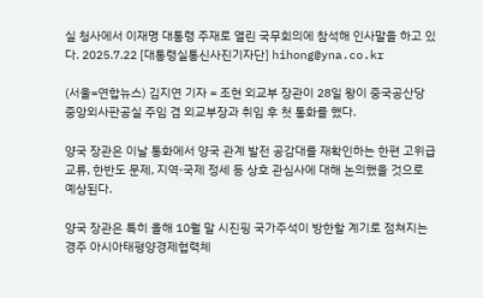실 청사에서 이재명 대통령 주재로 열린 국무회의에 참석해 인사말을 하고 있다. 2025.7.22 [대통령실통신사진기자단] hihong@yna.co.kr

(서울=연합뉴스) 김지연 기자 = 조현 외교부 장관이 28일 왕이 중국공산당 중앙외사판공실 주임 겸 외교부장과 취임 후 첫 통화를 했다.

양국 장관은 이날 통화에서 양국 관계 발전 공감대를 재확인하는 한편 고위급 교류, 한반도 문제, 지역·국제 정세 등 상호 관심사에 대해 논의했을 것으로 예상된다.

양국 장관은 특히 올해 10월 말 시진핑 국가주석이 방한할 계기로 점쳐지는 경주 아시아태평양경제협력체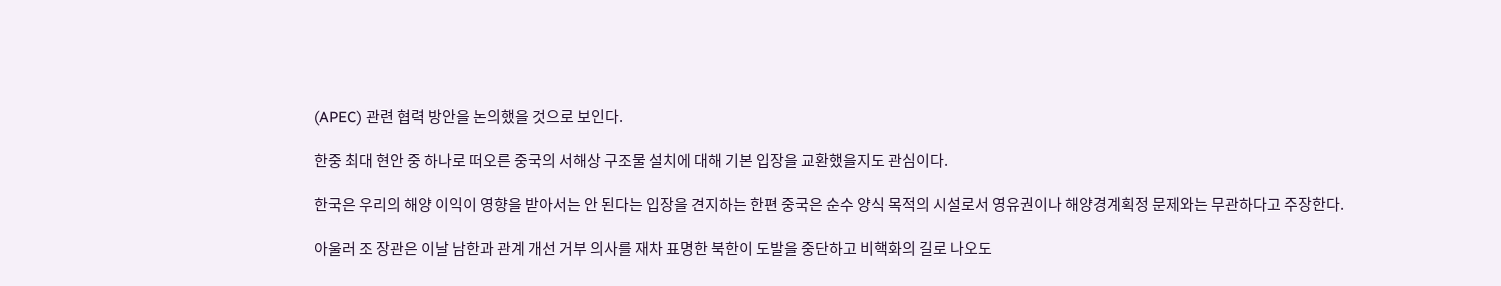(APEC) 관련 협력 방안을 논의했을 것으로 보인다.

한중 최대 현안 중 하나로 떠오른 중국의 서해상 구조물 설치에 대해 기본 입장을 교환했을지도 관심이다.

한국은 우리의 해양 이익이 영향을 받아서는 안 된다는 입장을 견지하는 한편 중국은 순수 양식 목적의 시설로서 영유권이나 해양경계획정 문제와는 무관하다고 주장한다.

아울러 조 장관은 이날 남한과 관계 개선 거부 의사를 재차 표명한 북한이 도발을 중단하고 비핵화의 길로 나오도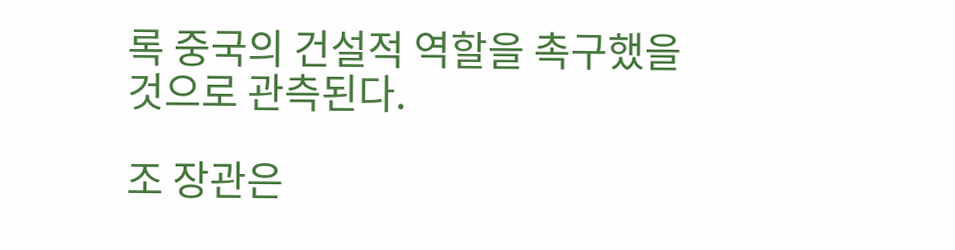록 중국의 건설적 역할을 촉구했을 것으로 관측된다.

조 장관은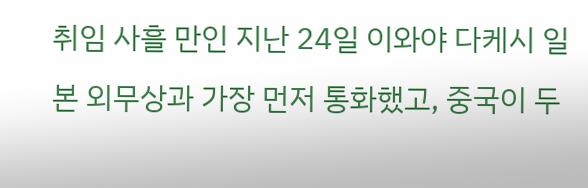취임 사흘 만인 지난 24일 이와야 다케시 일본 외무상과 가장 먼저 통화했고, 중국이 두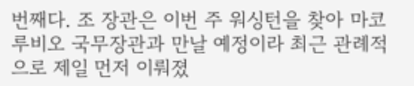번째다. 조 장관은 이번 주 워싱턴을 찾아 마코 루비오 국무장관과 만날 예정이라 최근 관례적으로 제일 먼저 이뤄졌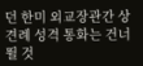던 한미 외교장관간 상견례 성격 통화는 건너뛸 것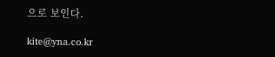으로 보인다.

kite@yna.co.kr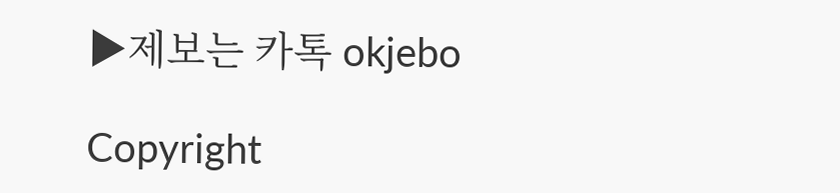▶제보는 카톡 okjebo

Copyright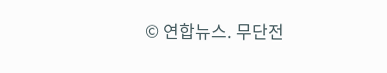© 연합뉴스. 무단전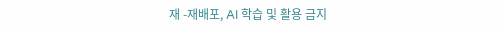재 -재배포, AI 학습 및 활용 금지